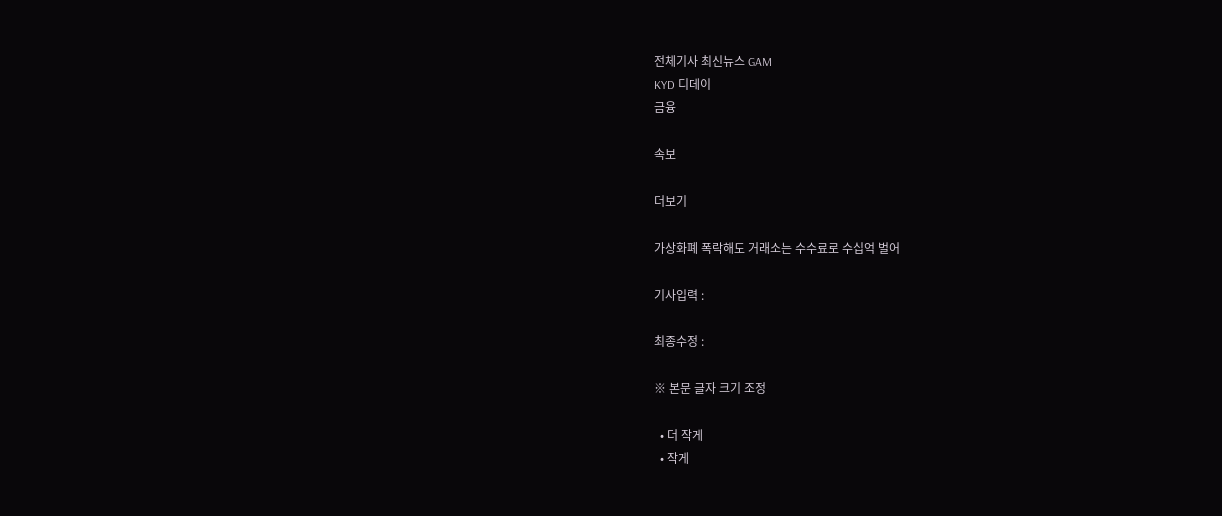전체기사 최신뉴스 GAM
KYD 디데이
금융

속보

더보기

가상화폐 폭락해도 거래소는 수수료로 수십억 벌어

기사입력 :

최종수정 :

※ 본문 글자 크기 조정

  • 더 작게
  • 작게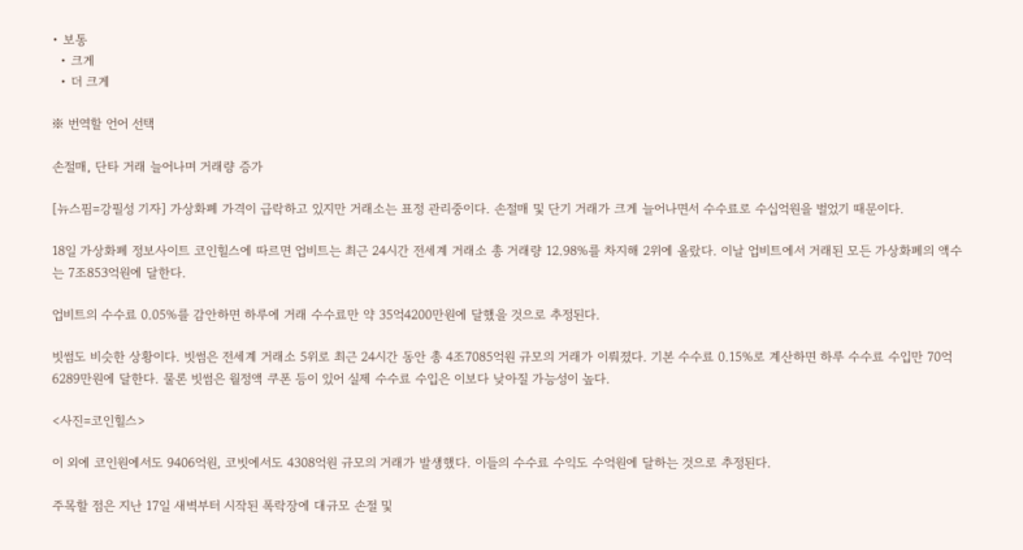• 보통
  • 크게
  • 더 크게

※ 번역할 언어 선택

손절매, 단타 거래 늘어나며 거래량 증가

[뉴스핌=강필성 기자] 가상화폐 가격이 급락하고 있지만 거래소는 표정 관리중이다. 손절매 및 단기 거래가 크게 늘어나면서 수수료로 수십억원을 벌었기 때문이다.

18일 가상화폐 정보사이트 코인힐스에 따르면 업비트는 최근 24시간 전세계 거래소 총 거래량 12.98%를 차지해 2위에 올랐다. 이날 업비트에서 거래된 모든 가상화폐의 액수는 7조853억원에 달한다.

업비트의 수수료 0.05%를 감안하면 하루에 거래 수수료만 약 35억4200만원에 달했을 것으로 추정된다.

빗썸도 비슷한 상황이다. 빗썸은 전세계 거래소 5위로 최근 24시간 동안 총 4조7085억원 규모의 거래가 이뤄졌다. 기본 수수료 0.15%로 계산하면 하루 수수료 수입만 70억6289만원에 달한다. 물론 빗썸은 월정액 쿠폰 등이 있어 실제 수수료 수입은 이보다 낮아질 가능성이 높다.

<사진=코인힐스>

이 외에 코인원에서도 9406억원, 코빗에서도 4308억원 규모의 거래가 발생했다. 이들의 수수료 수익도 수억원에 달하는 것으로 추정된다.

주목할 점은 지난 17일 새벽부터 시작된 폭락장에 대규모 손절 및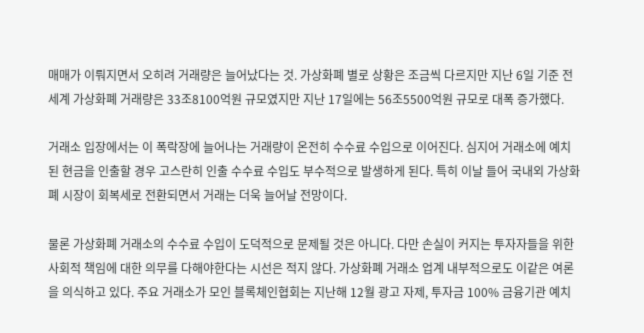매매가 이뤄지면서 오히려 거래량은 늘어났다는 것. 가상화폐 별로 상황은 조금씩 다르지만 지난 6일 기준 전세계 가상화폐 거래량은 33조8100억원 규모였지만 지난 17일에는 56조5500억원 규모로 대폭 증가했다.

거래소 입장에서는 이 폭락장에 늘어나는 거래량이 온전히 수수료 수입으로 이어진다. 심지어 거래소에 예치된 현금을 인출할 경우 고스란히 인출 수수료 수입도 부수적으로 발생하게 된다. 특히 이날 들어 국내외 가상화폐 시장이 회복세로 전환되면서 거래는 더욱 늘어날 전망이다.

물론 가상화폐 거래소의 수수료 수입이 도덕적으로 문제될 것은 아니다. 다만 손실이 커지는 투자자들을 위한 사회적 책임에 대한 의무를 다해야한다는 시선은 적지 않다. 가상화폐 거래소 업계 내부적으로도 이같은 여론을 의식하고 있다. 주요 거래소가 모인 블록체인협회는 지난해 12월 광고 자제, 투자금 100% 금융기관 예치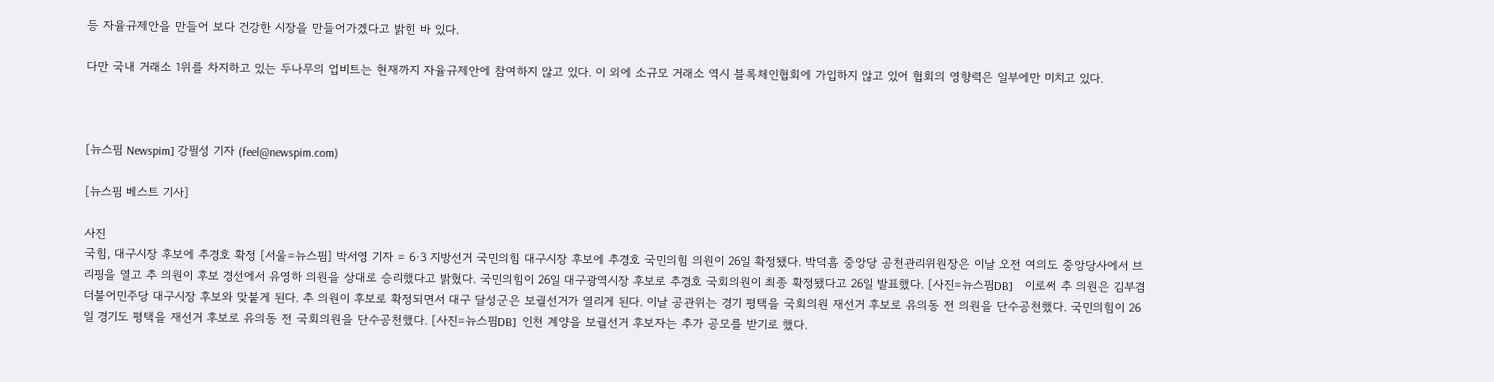등 자율규제안을 만들어 보다 건강한 시장을 만들어가겠다고 밝힌 바 있다.

다만 국내 거래소 1위를 차지하고 있는 두나무의 업비트는 현재까지 자율규제안에 참여하지 않고 있다. 이 외에 소규모 거래소 역시 블록체인협회에 가입하지 않고 있어 협회의 영향력은 일부에만 미치고 있다.



[뉴스핌 Newspim] 강필성 기자 (feel@newspim.com)

[뉴스핌 베스트 기사]

사진
국힘, 대구시장 후보에 추경호 확정 [서울=뉴스핌] 박서영 기자 = 6·3 지방선거 국민의힘 대구시장 후보에 추경호 국민의힘 의원이 26일 확정됐다. 박덕흠 중앙당 공천관리위원장은 이날 오전 여의도 중앙당사에서 브리핑을 열고 추 의원이 후보 경선에서 유영하 의원을 상대로 승리했다고 밝혔다. 국민의힘이 26일 대구광역시장 후보로 추경호 국회의원이 최종 확정됐다고 26일 발표했다. [사진=뉴스핌DB]    이로써 추 의원은 김부겸 더불어민주당 대구시장 후보와 맞붙게 된다. 추 의원이 후보로 확정되면서 대구 달성군은 보궐선거가 열리게 된다. 이날 공관위는 경기 평택을 국회의원 재선거 후보로 유의동 전 의원을 단수공천했다. 국민의힘이 26일 경기도 평택을 재선거 후보로 유의동 전 국회의원을 단수공천했다. [사진=뉴스핌DB]  인천 계양을 보궐선거 후보자는 추가 공모를 받기로 했다.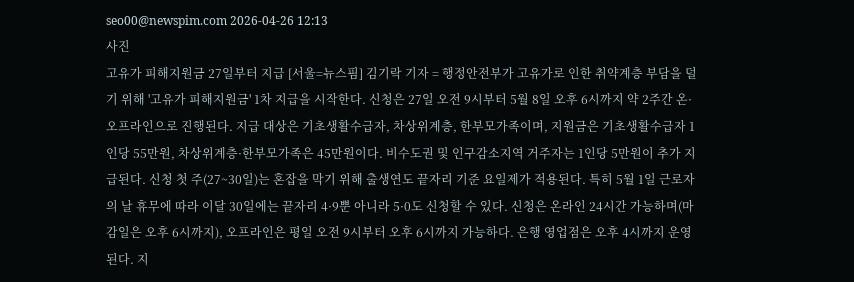seo00@newspim.com 2026-04-26 12:13
사진
고유가 피해지원금 27일부터 지급 [서울=뉴스핌] 김기락 기자 = 행정안전부가 고유가로 인한 취약계층 부담을 덜기 위해 '고유가 피해지원금' 1차 지급을 시작한다. 신청은 27일 오전 9시부터 5월 8일 오후 6시까지 약 2주간 온·오프라인으로 진행된다. 지급 대상은 기초생활수급자, 차상위계층, 한부모가족이며, 지원금은 기초생활수급자 1인당 55만원, 차상위계층·한부모가족은 45만원이다. 비수도권 및 인구감소지역 거주자는 1인당 5만원이 추가 지급된다. 신청 첫 주(27~30일)는 혼잡을 막기 위해 출생연도 끝자리 기준 요일제가 적용된다. 특히 5월 1일 근로자의 날 휴무에 따라 이달 30일에는 끝자리 4·9뿐 아니라 5·0도 신청할 수 있다. 신청은 온라인 24시간 가능하며(마감일은 오후 6시까지), 오프라인은 평일 오전 9시부터 오후 6시까지 가능하다. 은행 영업점은 오후 4시까지 운영된다. 지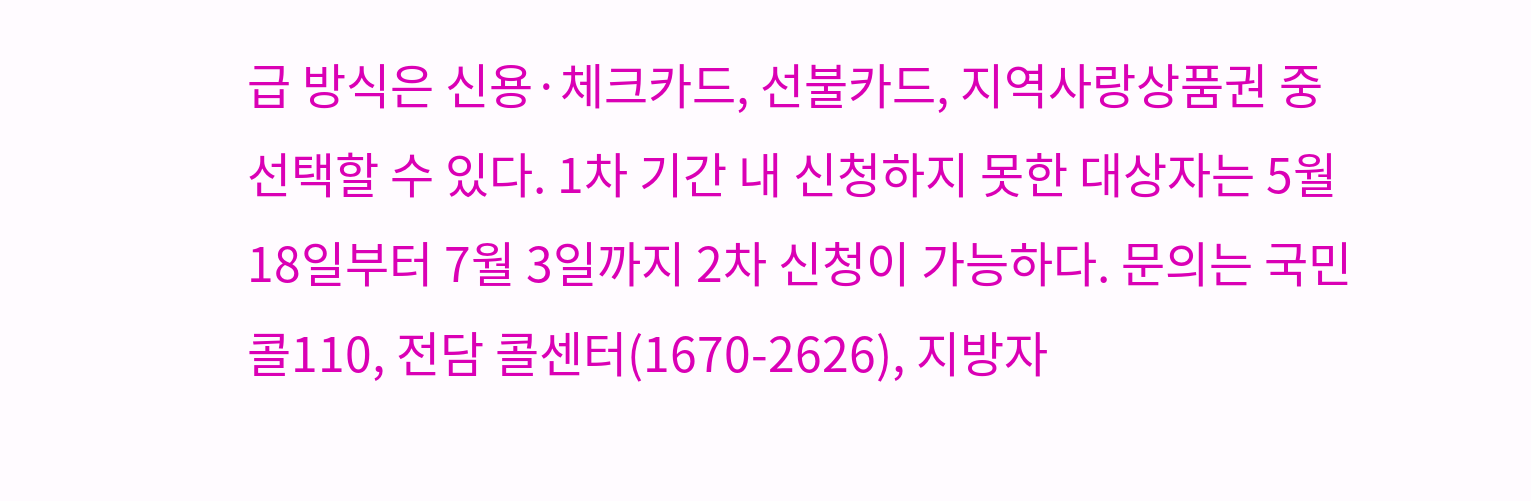급 방식은 신용·체크카드, 선불카드, 지역사랑상품권 중 선택할 수 있다. 1차 기간 내 신청하지 못한 대상자는 5월 18일부터 7월 3일까지 2차 신청이 가능하다. 문의는 국민콜110, 전담 콜센터(1670-2626), 지방자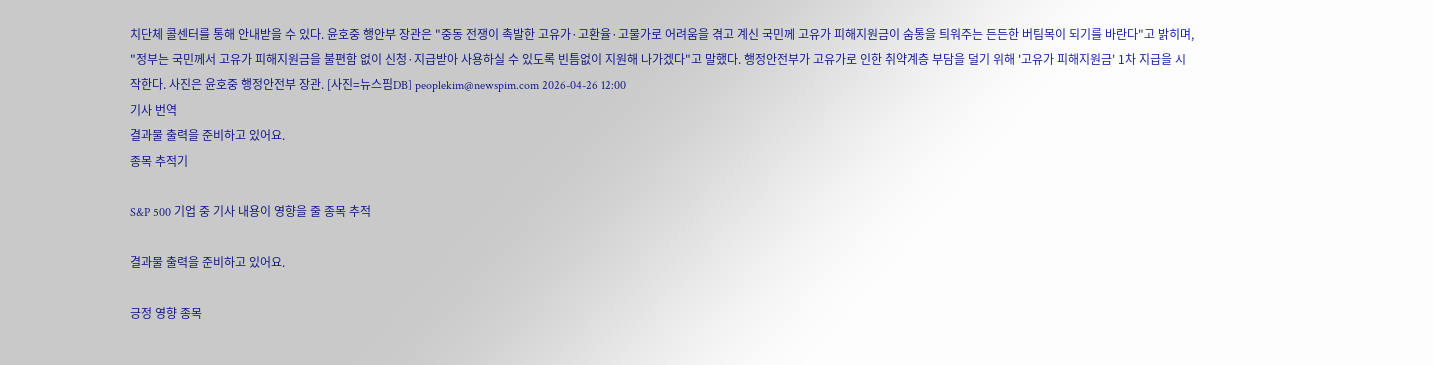치단체 콜센터를 통해 안내받을 수 있다. 윤호중 행안부 장관은 "중동 전쟁이 촉발한 고유가·고환율·고물가로 어려움을 겪고 계신 국민께 고유가 피해지원금이 숨통을 틔워주는 든든한 버팀목이 되기를 바란다"고 밝히며, "정부는 국민께서 고유가 피해지원금을 불편함 없이 신청·지급받아 사용하실 수 있도록 빈틈없이 지원해 나가겠다"고 말했다. 행정안전부가 고유가로 인한 취약계층 부담을 덜기 위해 '고유가 피해지원금' 1차 지급을 시작한다. 사진은 윤호중 행정안전부 장관. [사진=뉴스핌DB] peoplekim@newspim.com 2026-04-26 12:00
기사 번역
결과물 출력을 준비하고 있어요.
종목 추적기

S&P 500 기업 중 기사 내용이 영향을 줄 종목 추적

결과물 출력을 준비하고 있어요.

긍정 영향 종목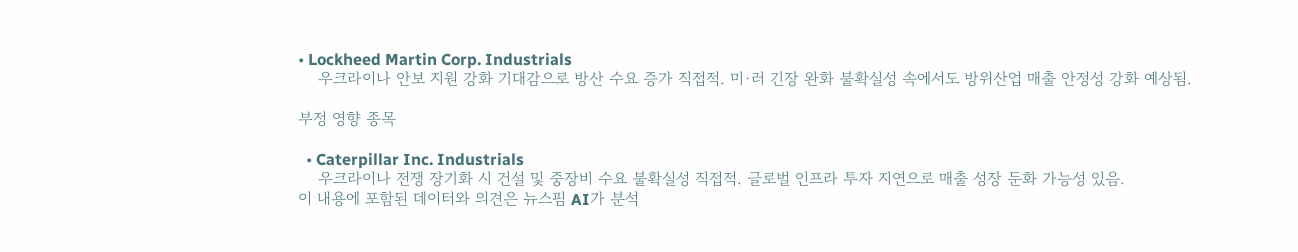• Lockheed Martin Corp. Industrials
    우크라이나 안보 지원 강화 기대감으로 방산 수요 증가 직접적. 미·러 긴장 완화 불확실성 속에서도 방위산업 매출 안정성 강화 예상됨.

부정 영향 종목

  • Caterpillar Inc. Industrials
    우크라이나 전쟁 장기화 시 건설 및 중장비 수요 불확실성 직접적. 글로벌 인프라 투자 지연으로 매출 성장 둔화 가능성 있음.
이 내용에 포함된 데이터와 의견은 뉴스핌 AI가 분석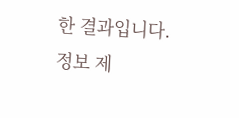한 결과입니다. 정보 제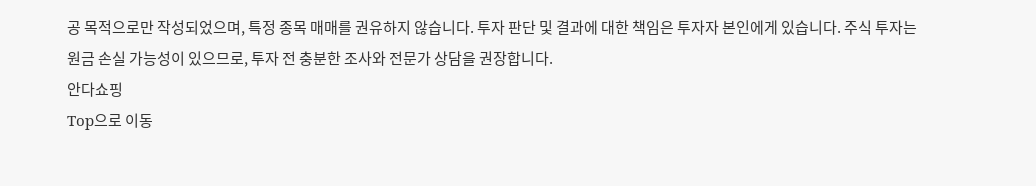공 목적으로만 작성되었으며, 특정 종목 매매를 권유하지 않습니다. 투자 판단 및 결과에 대한 책임은 투자자 본인에게 있습니다. 주식 투자는 원금 손실 가능성이 있으므로, 투자 전 충분한 조사와 전문가 상담을 권장합니다.
안다쇼핑
Top으로 이동